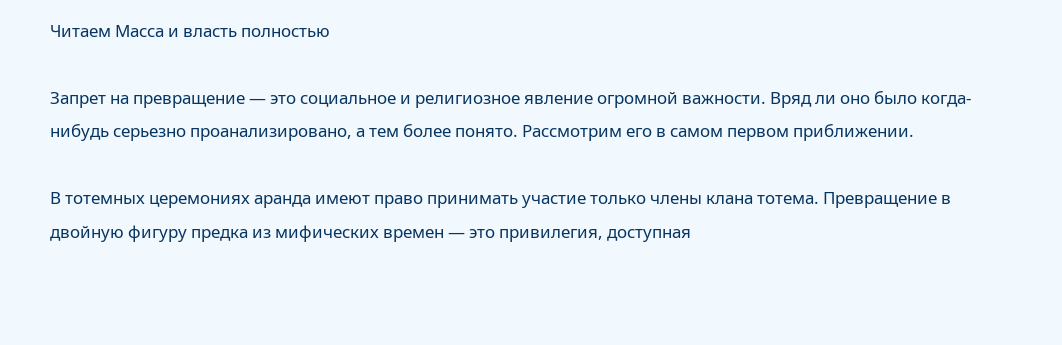Читаем Масса и власть полностью

Запрет на превращение — это социальное и религиозное явление огромной важности. Вряд ли оно было когда-нибудь серьезно проанализировано, а тем более понято. Рассмотрим его в самом первом приближении.

В тотемных церемониях аранда имеют право принимать участие только члены клана тотема. Превращение в двойную фигуру предка из мифических времен — это привилегия, доступная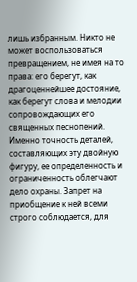лишь избранным. Никто не может воспользоваться превращением, не имея на то права: его берегут, как драгоценнейшее достояние, как берегут слова и мелодии сопровождающих его священных песнопений. Именно точность деталей, составляющих эту двойную фигуру, ее определенность и ограниченность облегчают дело охраны. Запрет на приобщение к ней всеми строго соблюдается, для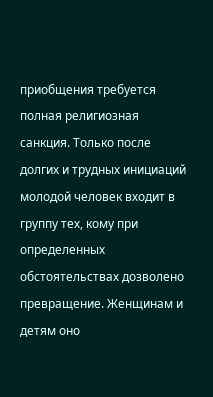приобщения требуется полная религиозная санкция. Только после долгих и трудных инициаций молодой человек входит в группу тех, кому при определенных обстоятельствах дозволено превращение. Женщинам и детям оно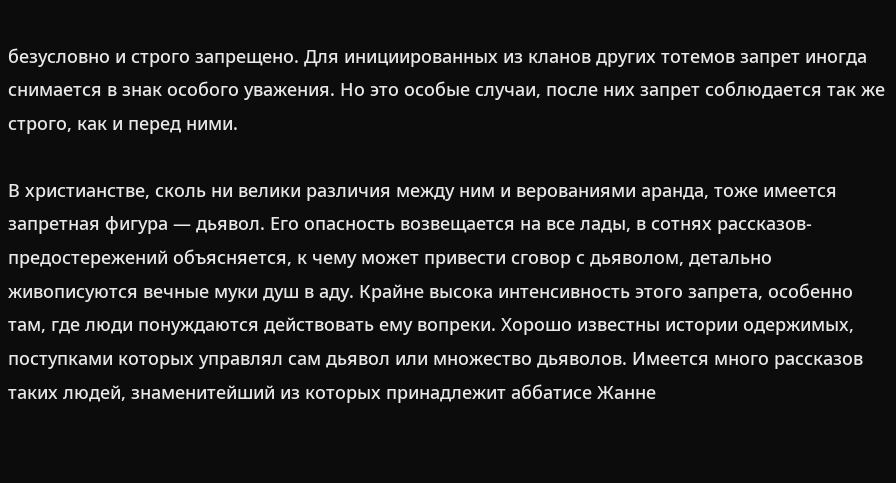безусловно и строго запрещено. Для инициированных из кланов других тотемов запрет иногда снимается в знак особого уважения. Но это особые случаи, после них запрет соблюдается так же строго, как и перед ними.

В христианстве, сколь ни велики различия между ним и верованиями аранда, тоже имеется запретная фигура — дьявол. Его опасность возвещается на все лады, в сотнях рассказов-предостережений объясняется, к чему может привести сговор с дьяволом, детально живописуются вечные муки душ в аду. Крайне высока интенсивность этого запрета, особенно там, где люди понуждаются действовать ему вопреки. Хорошо известны истории одержимых, поступками которых управлял сам дьявол или множество дьяволов. Имеется много рассказов таких людей, знаменитейший из которых принадлежит аббатисе Жанне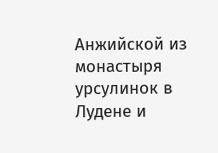Анжийской из монастыря урсулинок в Лудене и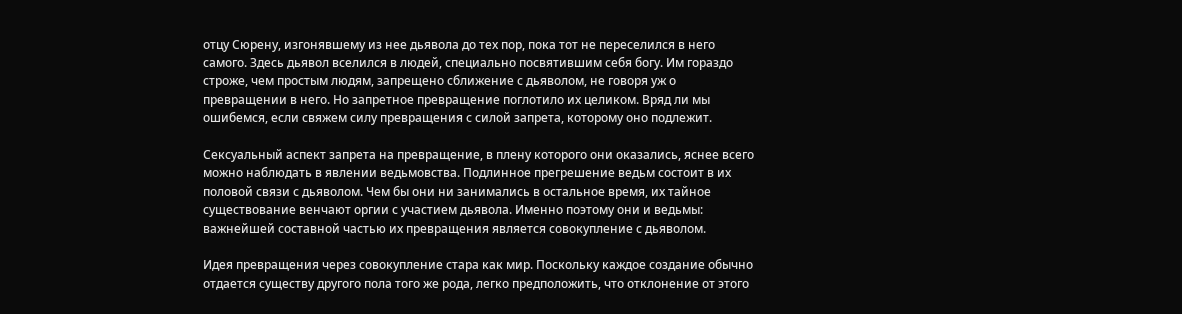отцу Сюрену, изгонявшему из нее дьявола до тех пор, пока тот не переселился в него самого. Здесь дьявол вселился в людей, специально посвятившим себя богу. Им гораздо строже, чем простым людям, запрещено сближение с дьяволом, не говоря уж о превращении в него. Но запретное превращение поглотило их целиком. Вряд ли мы ошибемся, если свяжем силу превращения с силой запрета, которому оно подлежит.

Сексуальный аспект запрета на превращение, в плену которого они оказались, яснее всего можно наблюдать в явлении ведьмовства. Подлинное прегрешение ведьм состоит в их половой связи с дьяволом. Чем бы они ни занимались в остальное время, их тайное существование венчают оргии с участием дьявола. Именно поэтому они и ведьмы: важнейшей составной частью их превращения является совокупление с дьяволом.

Идея превращения через совокупление стара как мир. Поскольку каждое создание обычно отдается существу другого пола того же рода, легко предположить, что отклонение от этого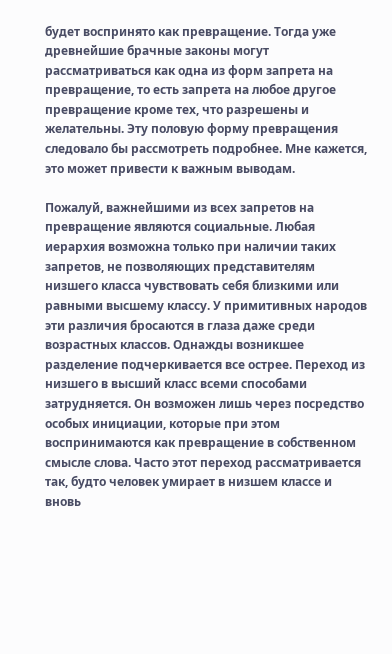будет воспринято как превращение. Тогда уже древнейшие брачные законы могут рассматриваться как одна из форм запрета на превращение, то есть запрета на любое другое превращение кроме тех, что разрешены и желательны. Эту половую форму превращения следовало бы рассмотреть подробнее. Мне кажется, это может привести к важным выводам.

Пожалуй, важнейшими из всех запретов на превращение являются социальные. Любая иерархия возможна только при наличии таких запретов, не позволяющих представителям низшего класса чувствовать себя близкими или равными высшему классу. У примитивных народов эти различия бросаются в глаза даже среди возрастных классов. Однажды возникшее разделение подчеркивается все острее. Переход из низшего в высший класс всеми способами затрудняется. Он возможен лишь через посредство особых инициации, которые при этом воспринимаются как превращение в собственном смысле слова. Часто этот переход рассматривается так, будто человек умирает в низшем классе и вновь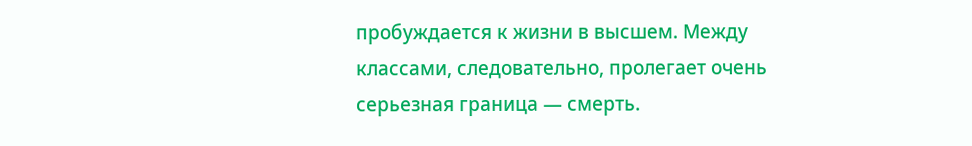пробуждается к жизни в высшем. Между классами, следовательно, пролегает очень серьезная граница — смерть.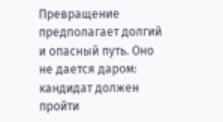Превращение предполагает долгий и опасный путь. Оно не дается даром: кандидат должен пройти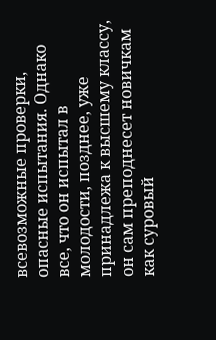всевозможные проверки, опасные испытания. Однако все, что он испытал в молодости, позднее, уже принадлежа к высшему классу, он сам преподнесет новичкам как суровый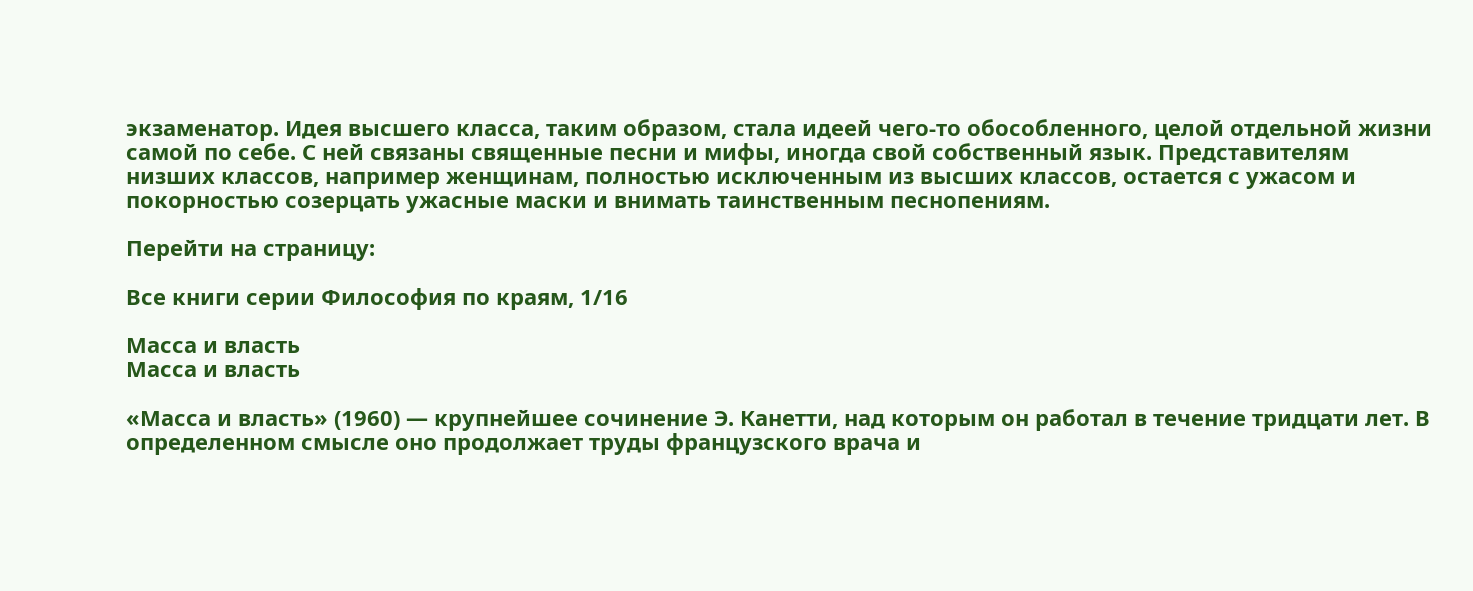экзаменатор. Идея высшего класса, таким образом, стала идеей чего-то обособленного, целой отдельной жизни самой по себе. С ней связаны священные песни и мифы, иногда свой собственный язык. Представителям низших классов, например женщинам, полностью исключенным из высших классов, остается с ужасом и покорностью созерцать ужасные маски и внимать таинственным песнопениям.

Перейти на страницу:

Все книги серии Философия по краям, 1/16

Масса и власть
Масса и власть

«Масса и власть» (1960) — крупнейшее сочинение Э. Канетти, над которым он работал в течение тридцати лет. В определенном смысле оно продолжает труды французского врача и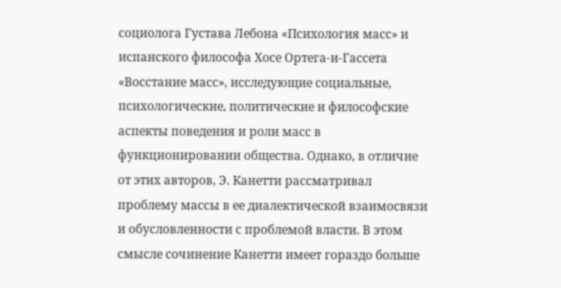социолога Густава Лебона «Психология масс» и испанского философа Хосе Ортега-и-Гассета «Восстание масс», исследующие социальные, психологические, политические и философские аспекты поведения и роли масс в функционировании общества. Однако, в отличие от этих авторов, Э. Канетти рассматривал проблему массы в ее диалектической взаимосвязи и обусловленности с проблемой власти. В этом смысле сочинение Канетти имеет гораздо больше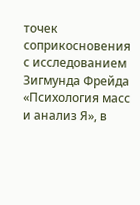точек соприкосновения с исследованием Зигмунда Фрейда «Психология масс и анализ Я», в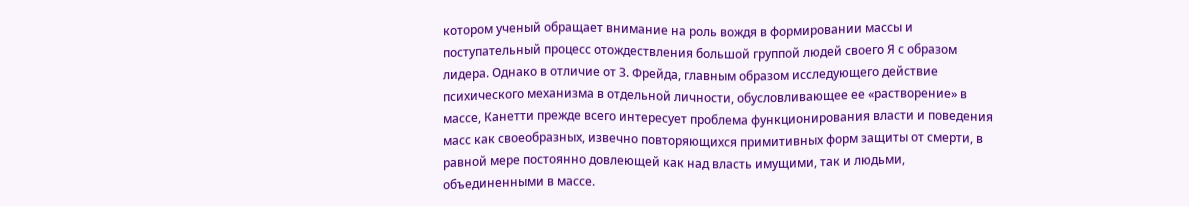котором ученый обращает внимание на роль вождя в формировании массы и поступательный процесс отождествления большой группой людей своего Я с образом лидера. Однако в отличие от З. Фрейда, главным образом исследующего действие психического механизма в отдельной личности, обусловливающее ее «растворение» в массе, Канетти прежде всего интересует проблема функционирования власти и поведения масс как своеобразных, извечно повторяющихся примитивных форм защиты от смерти, в равной мере постоянно довлеющей как над власть имущими, так и людьми, объединенными в массе.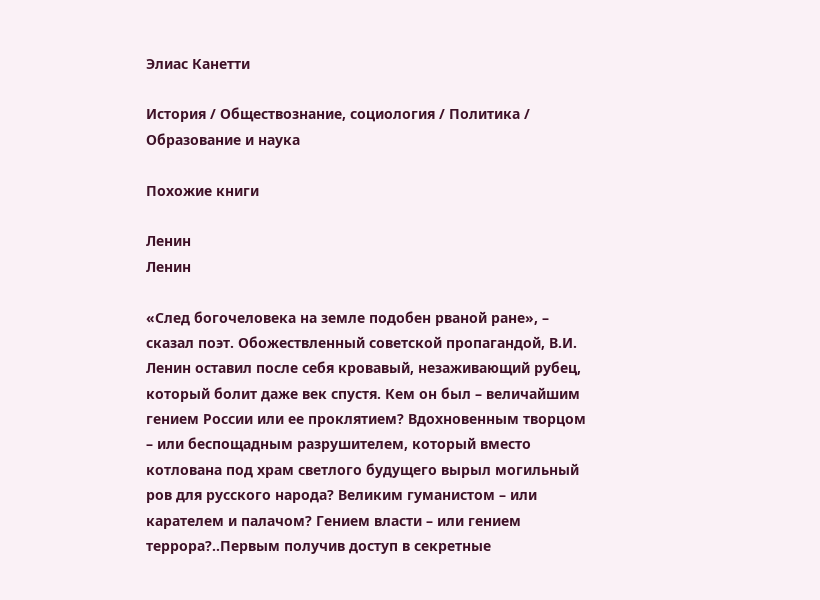Элиас Канетти

История / Обществознание, социология / Политика / Образование и наука

Похожие книги

Ленин
Ленин

«След богочеловека на земле подобен рваной ране», – сказал поэт. Обожествленный советской пропагандой, В.И. Ленин оставил после себя кровавый, незаживающий рубец, который болит даже век спустя. Кем он был – величайшим гением России или ее проклятием? Вдохновенным творцом – или беспощадным разрушителем, который вместо котлована под храм светлого будущего вырыл могильный ров для русского народа? Великим гуманистом – или карателем и палачом? Гением власти – или гением террора?..Первым получив доступ в секретные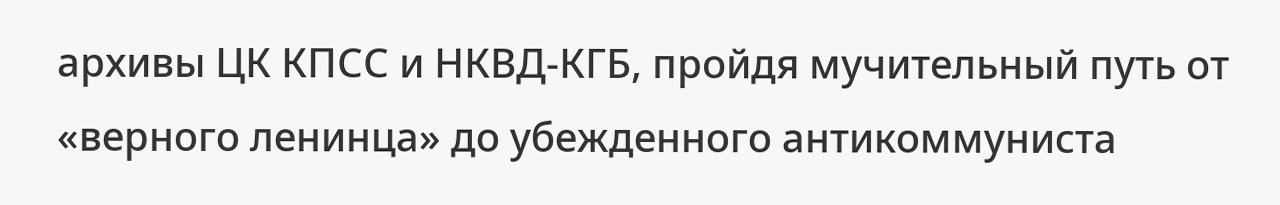архивы ЦК КПСС и НКВД-КГБ, пройдя мучительный путь от «верного ленинца» до убежденного антикоммуниста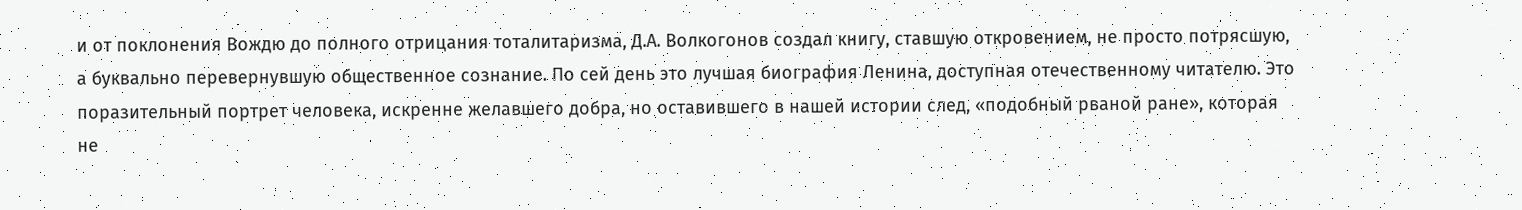и от поклонения Вождю до полного отрицания тоталитаризма, Д.А. Волкогонов создал книгу, ставшую откровением, не просто потрясшую, а буквально перевернувшую общественное сознание. По сей день это лучшая биография Ленина, доступная отечественному читателю. Это поразительный портрет человека, искренне желавшего добра, но оставившего в нашей истории след, «подобный рваной ране», которая не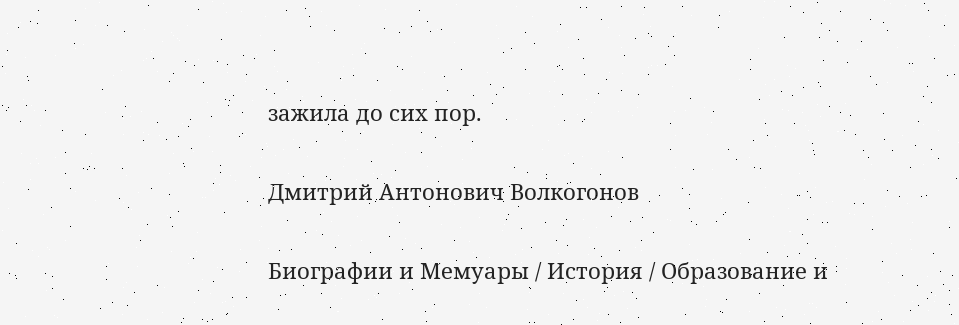зажила до сих пор.

Дмитрий Антонович Волкогонов

Биографии и Мемуары / История / Образование и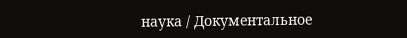наука / Документальное